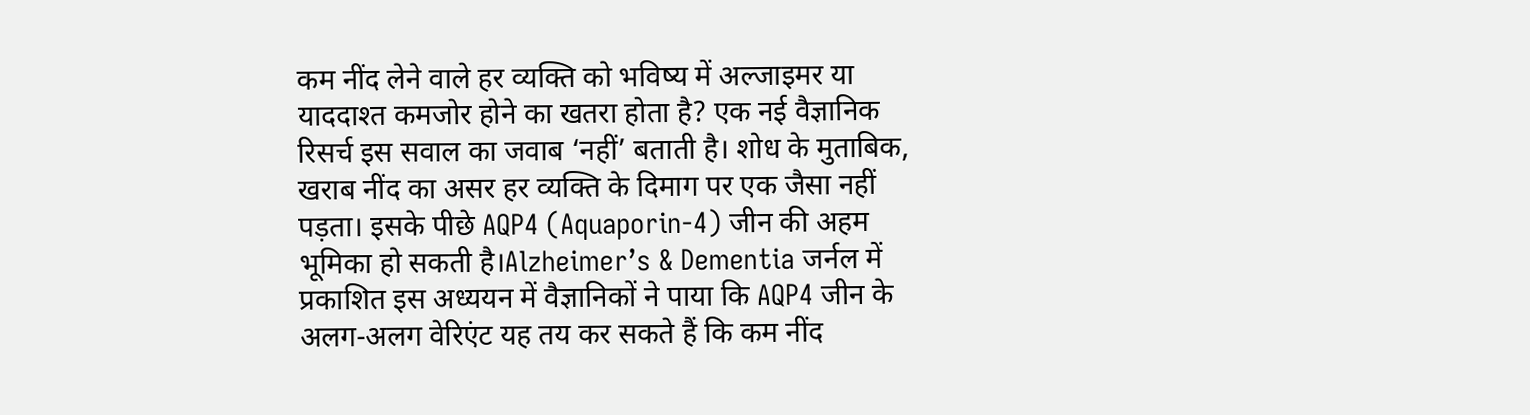कम नींद लेने वाले हर व्यक्ति को भविष्य में अल्जाइमर या याददाश्त कमजोर होने का खतरा होता है? एक नई वैज्ञानिक रिसर्च इस सवाल का जवाब ‘नहीं’ बताती है। शोध के मुताबिक, खराब नींद का असर हर व्यक्ति के दिमाग पर एक जैसा नहीं पड़ता। इसके पीछे AQP4 (Aquaporin-4) जीन की अहम भूमिका हो सकती है।Alzheimer’s & Dementia जर्नल में प्रकाशित इस अध्ययन में वैज्ञानिकों ने पाया कि AQP4 जीन के अलग-अलग वेरिएंट यह तय कर सकते हैं कि कम नींद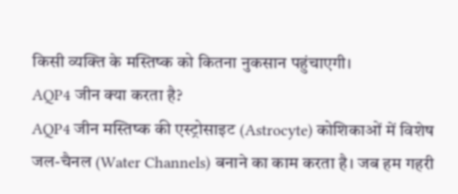किसी व्यक्ति के मस्तिष्क को कितना नुकसान पहुंचाएगी।
AQP4 जीन क्या करता है?
AQP4 जीन मस्तिष्क की एस्ट्रोसाइट (Astrocyte) कोशिकाओं में विशेष जल-चैनल (Water Channels) बनाने का काम करता है। जब हम गहरी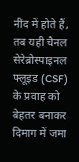नींद में होते हैं, तब यही चैनल सेरेब्रोस्पाइनल फ्लूइड (CSF) के प्रवाह को बेहतर बनाकर दिमाग में जमा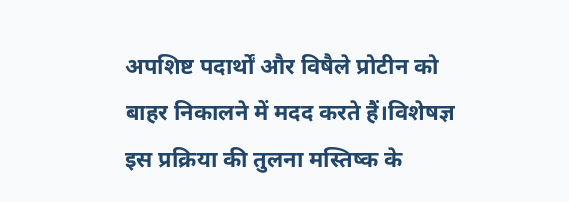अपशिष्ट पदार्थों और विषैले प्रोटीन को बाहर निकालने में मदद करते हैं।विशेषज्ञ इस प्रक्रिया की तुलना मस्तिष्क के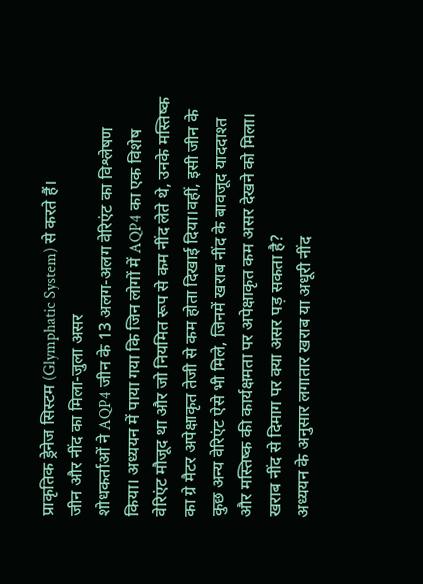प्राकृतिक ड्रेनेज सिस्टम (Glymphatic System) से करते हैं।
जीन और नींद का मिला-जुला असर
शोधकर्ताओं ने AQP4 जीन के 13 अलग-अलग वेरिएंट का विश्लेषण किया। अध्ययन में पाया गया कि जिन लोगों में AQP4 का एक विशेष वेरिएंट मौजूद था और जो नियमित रूप से कम नींद लेते थे, उनके मस्तिष्क का ग्रे मैटर अपेक्षाकृत तेजी से कम होता दिखाई दिया।वहीं, इसी जीन के कुछ अन्य वेरिएंट ऐसे भी मिले, जिनमें खराब नींद के बावजूद याददाश्त और मस्तिष्क की कार्यक्षमता पर अपेक्षाकृत कम असर देखने को मिला।
खराब नींद से दिमाग पर क्या असर पड़ सकता है?
अध्ययन के अनुसार लगातार खराब या अधूरी नींद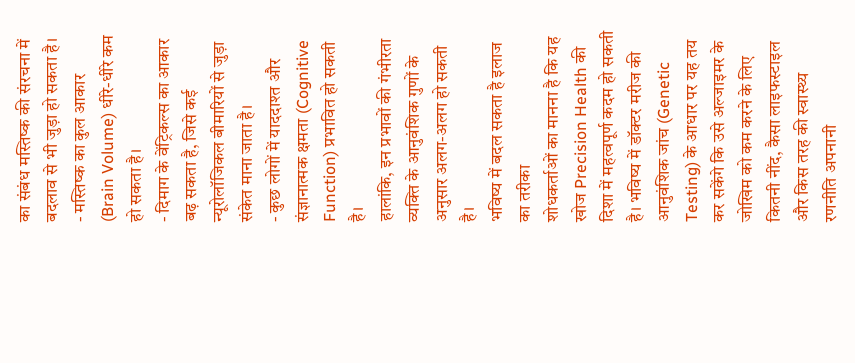का संबंध मस्तिष्क की संरचना में बदलाव से भी जुड़ा हो सकता है।
- मस्तिष्क का कुल आकार (Brain Volume) धीरे-धीरे कम हो सकता है।
- दिमाग के वेंट्रिकल्स का आकार बढ़ सकता है, जिसे कई न्यूरोलॉजिकल बीमारियों से जुड़ा संकेत माना जाता है।
- कुछ लोगों में याददाश्त और संज्ञानात्मक क्षमता (Cognitive Function) प्रभावित हो सकती है।
हालांकि, इन प्रभावों की गंभीरता व्यक्ति के आनुवंशिक गुणों के अनुसार अलग-अलग हो सकती है।
भविष्य में बदल सकता है इलाज का तरीका
शोधकर्ताओं का मानना है कि यह खोज Precision Health की दिशा में महत्वपूर्ण कदम हो सकती है। भविष्य में डॉक्टर मरीज की आनुवंशिक जांच (Genetic Testing) के आधार पर यह तय कर सकेंगे कि उसे अल्जाइमर के जोखिम को कम करने के लिए कितनी नींद, कैसा लाइफस्टाइल और किस तरह की स्वास्थ्य रणनीति अपनानी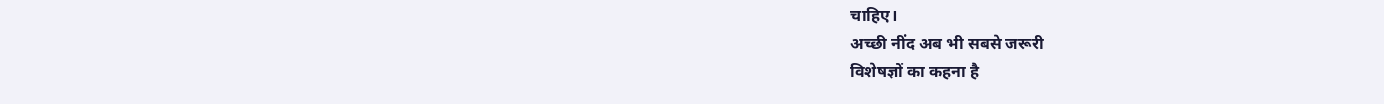चाहिए।
अच्छी नींद अब भी सबसे जरूरी
विशेषज्ञों का कहना है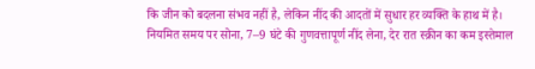कि जीन को बदलना संभव नहीं है, लेकिन नींद की आदतों में सुधार हर व्यक्ति के हाथ में है। नियमित समय पर सोना, 7–9 घंटे की गुणवत्तापूर्ण नींद लेना, देर रात स्क्रीन का कम इस्तेमाल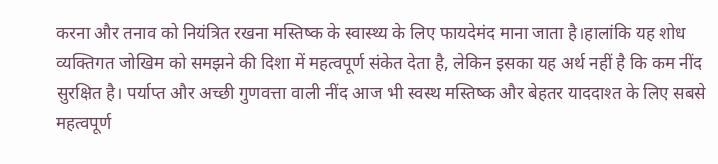करना और तनाव को नियंत्रित रखना मस्तिष्क के स्वास्थ्य के लिए फायदेमंद माना जाता है।हालांकि यह शोध व्यक्तिगत जोखिम को समझने की दिशा में महत्वपूर्ण संकेत देता है, लेकिन इसका यह अर्थ नहीं है कि कम नींद सुरक्षित है। पर्याप्त और अच्छी गुणवत्ता वाली नींद आज भी स्वस्थ मस्तिष्क और बेहतर याददाश्त के लिए सबसे महत्वपूर्ण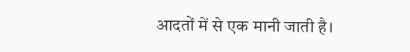आदतों में से एक मानी जाती है।